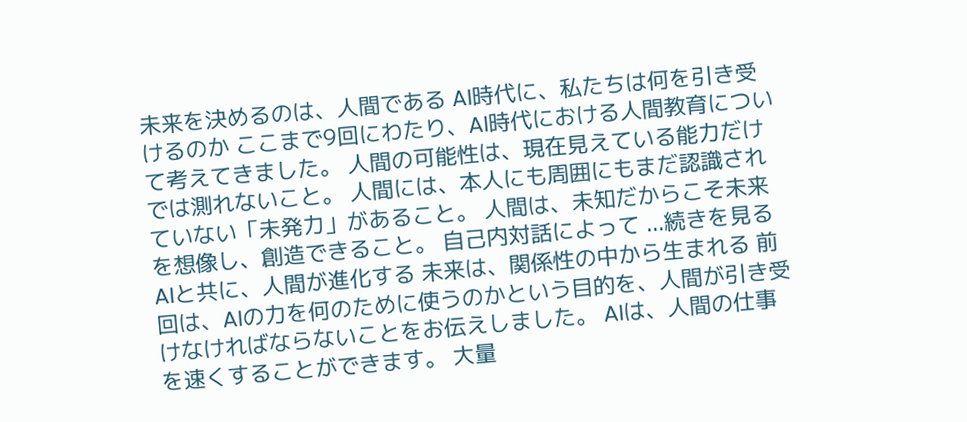未来を決めるのは、人間である AI時代に、私たちは何を引き受けるのか ここまで9回にわたり、AI時代における人間教育について考えてきました。 人間の可能性は、現在見えている能力だけでは測れないこと。 人間には、本人にも周囲にもまだ認識されていない「未発力」があること。 人間は、未知だからこそ未来を想像し、創造できること。 自己内対話によって ...続きを見る
AIと共に、人間が進化する 未来は、関係性の中から生まれる 前回は、AIの力を何のために使うのかという目的を、人間が引き受けなければならないことをお伝えしました。 AIは、人間の仕事を速くすることができます。 大量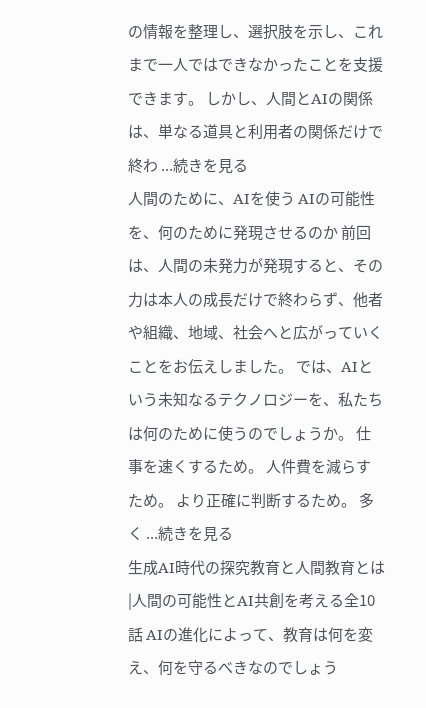の情報を整理し、選択肢を示し、これまで一人ではできなかったことを支援できます。 しかし、人間とAIの関係は、単なる道具と利用者の関係だけで終わ ...続きを見る
人間のために、AIを使う AIの可能性を、何のために発現させるのか 前回は、人間の未発力が発現すると、その力は本人の成長だけで終わらず、他者や組織、地域、社会へと広がっていくことをお伝えしました。 では、AIという未知なるテクノロジーを、私たちは何のために使うのでしょうか。 仕事を速くするため。 人件費を減らすため。 より正確に判断するため。 多く ...続きを見る
生成AI時代の探究教育と人間教育とは|人間の可能性とAI共創を考える全10話 AIの進化によって、教育は何を変え、何を守るべきなのでしょう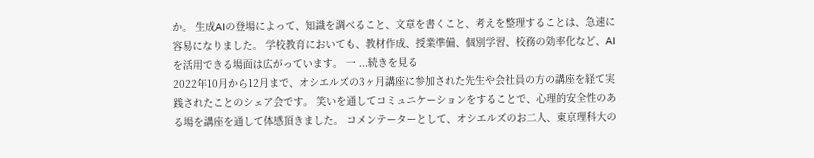か。 生成AIの登場によって、知識を調べること、文章を書くこと、考えを整理することは、急速に容易になりました。 学校教育においても、教材作成、授業準備、個別学習、校務の効率化など、AIを活用できる場面は広がっています。 一 ...続きを見る
2022年10月から12月まで、オシエルズの3ヶ月講座に参加された先生や会社員の方の講座を経て実践されたことのシェア会です。 笑いを通してコミュニケーションをすることで、心理的安全性のある場を講座を通して体感頂きました。 コメンテーターとして、オシエルズのお二人、東京理科大の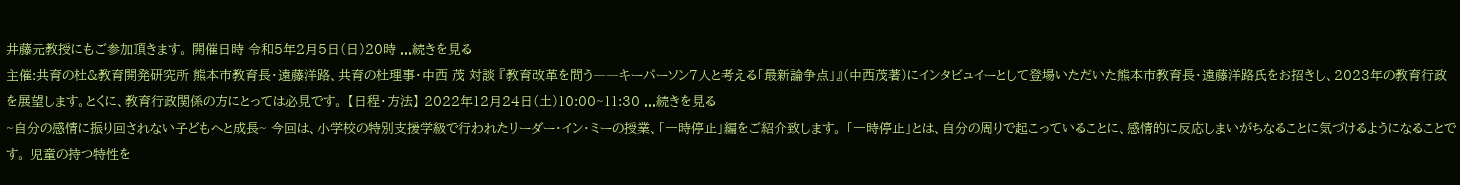井藤元教授にもご参加頂きます。 開催日時 令和5年2月5日(日)20時 ...続きを見る
主催:共育の杜&教育開発研究所 熊本市教育長・遠藤洋路、共育の杜理事・中西 茂 対談 『教育改革を問う――キーパーソン7人と考える「最新論争点」』(中西茂著)にインタビュイーとして登場いただいた熊本市教育長・遠藤洋路氏をお招きし、2023年の教育行政を展望します。とくに、教育行政関係の方にとっては必見です。 【日程・方法】 2022年12月24日(土)10:00~11:30 ...続きを見る
~自分の感情に振り回されない子どもへと成長~ 今回は、小学校の特別支援学級で行われたリーダー・イン・ミーの授業、「一時停止」編をご紹介致します。 「一時停止」とは、自分の周りで起こっていることに、感情的に反応しまいがちなることに気づけるようになることです。 児童の持つ特性を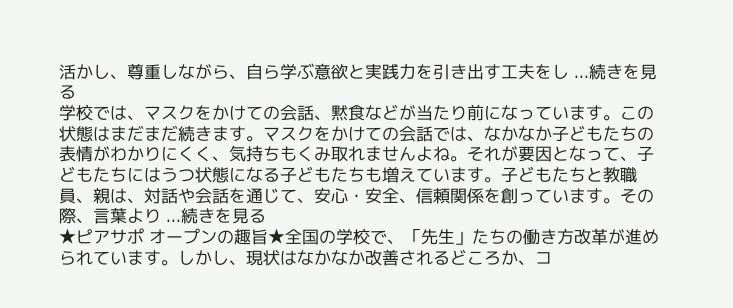活かし、尊重しながら、自ら学ぶ意欲と実践力を引き出す工夫をし ...続きを見る
学校では、マスクをかけての会話、黙食などが当たり前になっています。この状態はまだまだ続きます。マスクをかけての会話では、なかなか子どもたちの表情がわかりにくく、気持ちもくみ取れませんよね。それが要因となって、子どもたちにはうつ状態になる子どもたちも増えています。子どもたちと教職員、親は、対話や会話を通じて、安心・安全、信頼関係を創っています。その際、言葉より ...続きを見る
★ピアサポ オープンの趣旨★全国の学校で、「先生」たちの働き方改革が進められています。しかし、現状はなかなか改善されるどころか、コ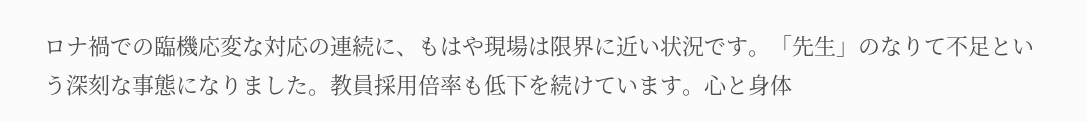ロナ禍での臨機応変な対応の連続に、もはや現場は限界に近い状況です。「先生」のなりて不足という深刻な事態になりました。教員採用倍率も低下を続けています。心と身体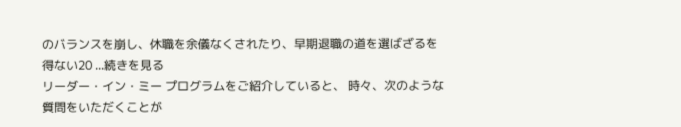のバランスを崩し、休職を余儀なくされたり、早期退職の道を選ばざるを得ない20 ...続きを見る
リーダー・イン・ミー プログラムをご紹介していると、 時々、次のような質問をいただくことが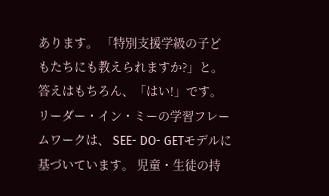あります。 「特別支援学級の子どもたちにも教えられますか?」と。 答えはもちろん、「はい!」です。 リーダー・イン・ミーの学習フレームワークは、 SEE- DO- GETモデルに基づいています。 児童・生徒の持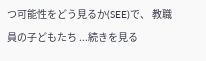つ可能性をどう見るか(SEE)で、 教職員の子どもたち ...続きを見る